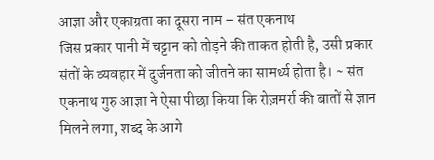आज्ञा और एकाग्रता का दूसरा नाम – संत एकनाथ
जिस प्रकार पानी में चट्टान को तोड़ने की ताकत होती है, उसी प्रकार संतों के व्यवहार में दुर्जनता को जीतने का सामर्थ्य होता है। ~ संत एकनाथ गुरु आज्ञा ने ऐसा पीछा किया कि रोज़मर्रा की बातों से ज्ञान मिलने लगा, शब्द के आगे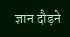ज्ञान दौड़ने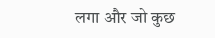लगा और जो कुछ